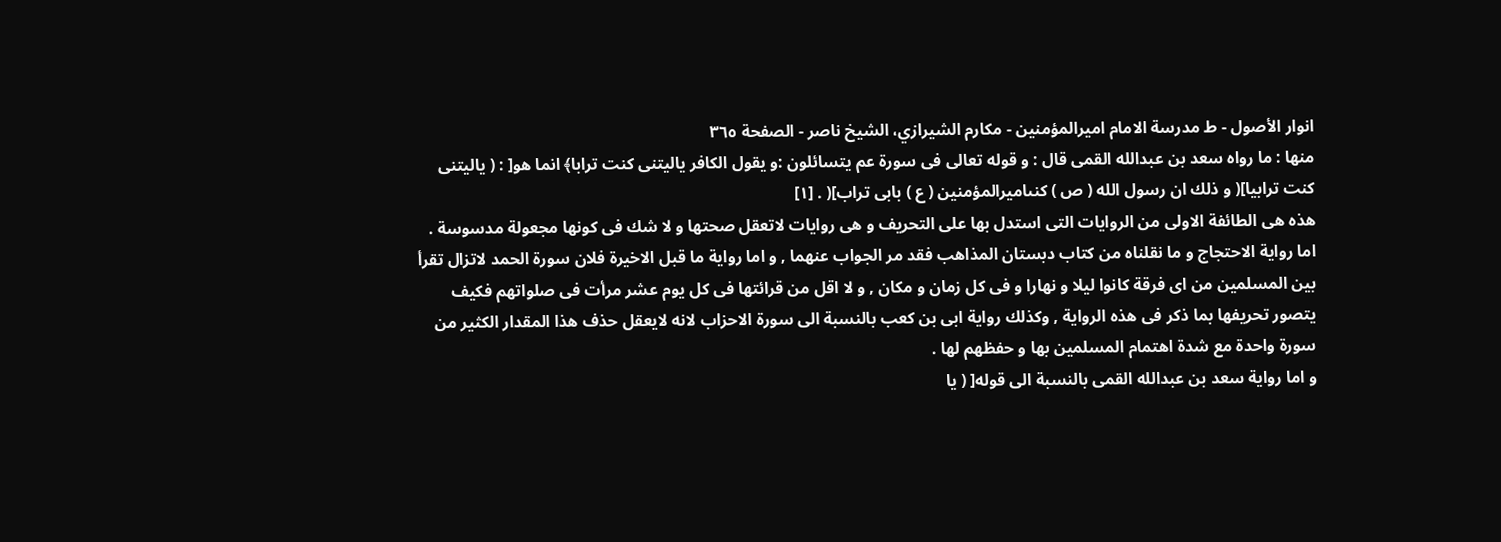انوار الأصول - ط مدرسة الامام اميرالمؤمنين - مكارم الشيرازي، الشيخ ناصر - الصفحة ٣٦٥
منها : ما رواه سعد بن عبدالله القمى قال : و قوله تعالى فى سورة عم يتسائلون :و يقول الكافر ياليتنى كنت ترابا﴾ انما هو[ : ( ياليتنى كنت ترابيا]( و ذلك ان رسول الله ( ص ) كنىاميرالمؤمنين ( ع ) بابى تراب]( . [١]
هذه هى الطائفة الاولى من الروايات التى استدل بها على التحريف و هى روايات لاتعقل صحتها و لا شك فى كونها مجعولة مدسوسة .
اما رواية الاحتجاج و ما نقلناه من كتاب دبستان المذاهب فقد مر الجواب عنهما , و اما رواية ما قبل الاخيرة فلان سورة الحمد لاتزال تقرأ بين المسلمين من اى فرقة كانوا ليلا و نهارا و فى كل زمان و مكان , و لا اقل من قرائتها فى كل يوم عشر مرأت فى صلواتهم فكيف يتصور تحريفها بما ذكر فى هذه الرواية , وكذلك رواية ابى بن كعب بالنسبة الى سورة الاحزاب لانه لايعقل حذف هذا المقدار الكثير من سورة واحدة مع شدة اهتمام المسلمين بها و حفظهم لها .
و اما رواية سعد بن عبدالله القمى بالنسبة الى قوله[ ( يا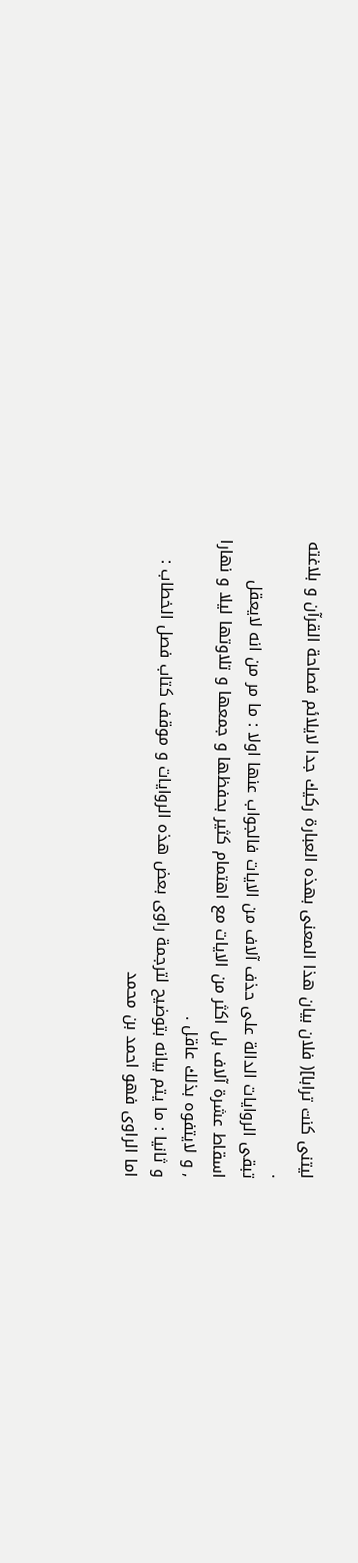ليتنى كنت ترابا]( فلان بيان هذا المعنى بهذه العبارة ركيك جدا لايلائم فصاحة القرآن و بلاغته .
تبقى الروايات الدالة على حذف آلاف من الايات فالجواب عنها اولا : ما مر من انه لايعقل اسقاط عشرة آلاف بل اكثر من الايات مع اهتمام كثير بحفظها و جمعها و تلاوتها ليلا و نهارا , و لايتفوه بذلك عاقل .
و ثانيا : ما يتم بيانه بتوضيح لترجمة راوى بعض هذه الروايات و موقف كتاب فصل الخطاب :
اما الراوى فهو احمد بن محمد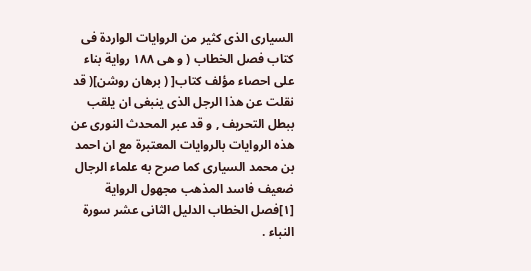السيارى الذى كثير من الروايات الواردة فى كتاب فصل الخطاب ( و هى ١٨٨ رواية بناء على احصاء مؤلف كتاب[ ( برهان روشن]( قد نقلت عن هذا الرجل الذى ينبغى ان يلقب ببطل التحريف , و قد عبر المحدث النورى عن هذه الروايات بالروايات المعتبرة مع ان احمد بن محمد السيارى كما صرح به علماء الرجال ضعيف فاسد المذهب مجهول الرواية
[١]فصل الخطاب الدليل الثانى عشر سورة النباء .